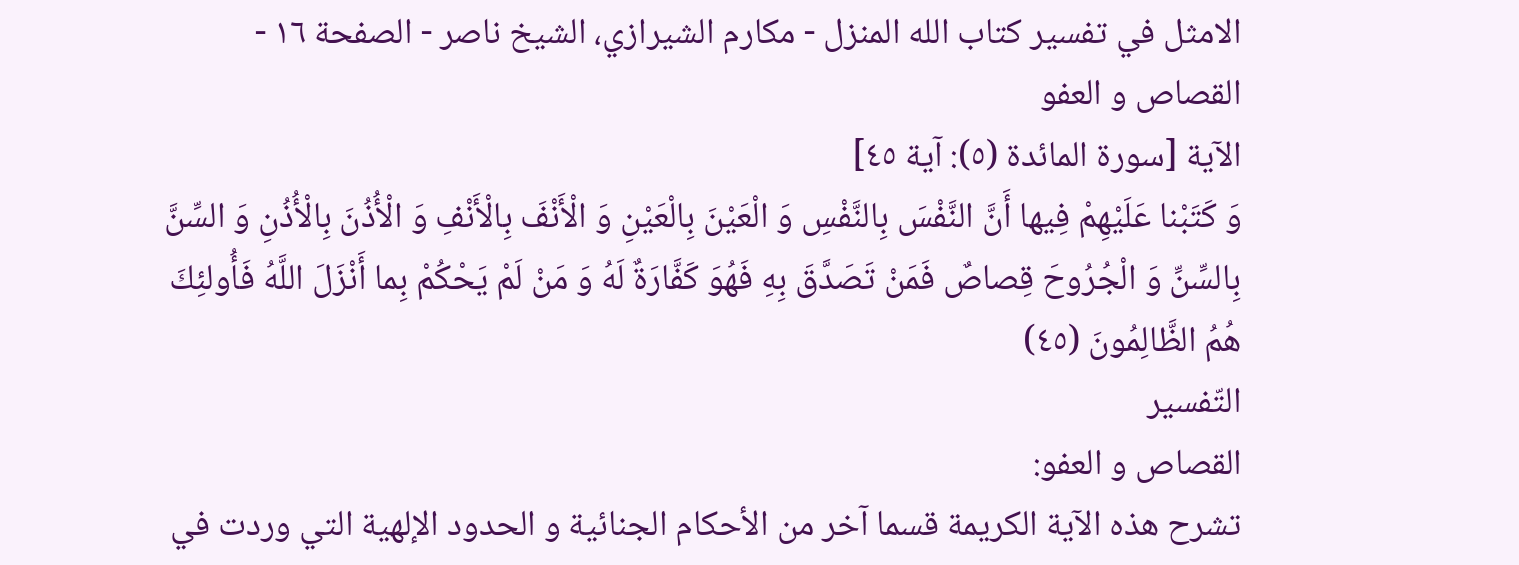الامثل في تفسير كتاب الله المنزل - مكارم الشيرازي، الشيخ ناصر - الصفحة ١٦ - القصاص و العفو
الآية [سورة المائدة (٥): آية ٤٥]
وَ كَتَبْنا عَلَيْهِمْ فِيها أَنَّ النَّفْسَ بِالنَّفْسِ وَ الْعَيْنَ بِالْعَيْنِ وَ الْأَنْفَ بِالْأَنْفِ وَ الْأُذُنَ بِالْأُذُنِ وَ السِّنَّ بِالسِّنِّ وَ الْجُرُوحَ قِصاصٌ فَمَنْ تَصَدَّقَ بِهِ فَهُوَ كَفَّارَةٌ لَهُ وَ مَنْ لَمْ يَحْكُمْ بِما أَنْزَلَ اللَّهُ فَأُولئِكَ هُمُ الظَّالِمُونَ (٤٥)
التّفسير
القصاص و العفو:
تشرح هذه الآية الكريمة قسما آخر من الأحكام الجنائية و الحدود الإلهية التي وردت في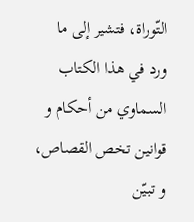التّوراة، فتشير إلى ما ورد في هذا الكتاب السماوي من أحكام و قوانين تخص القصاص، و تبيّن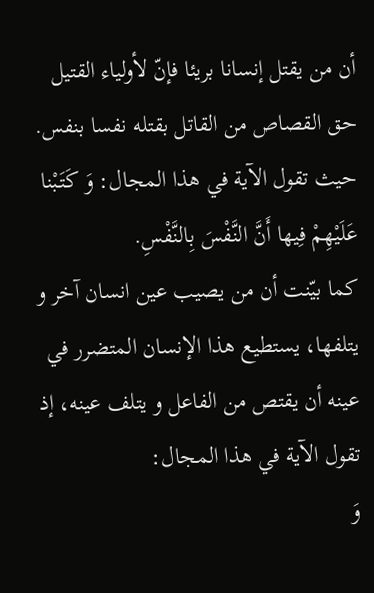أن من يقتل إنسانا بريئا فإنّ لأولياء القتيل حق القصاص من القاتل بقتله نفسا بنفس. حيث تقول الآية في هذا المجال: وَ كَتَبْنا عَلَيْهِمْ فِيها أَنَّ النَّفْسَ بِالنَّفْسِ.
كما بيّنت أن من يصيب عين انسان آخر و يتلفها، يستطيع هذا الإنسان المتضرر في عينه أن يقتص من الفاعل و يتلف عينه، إذ تقول الآية في هذا المجال:
وَ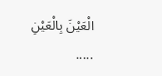الْعَيْنَ بِالْعَيْنِ .....